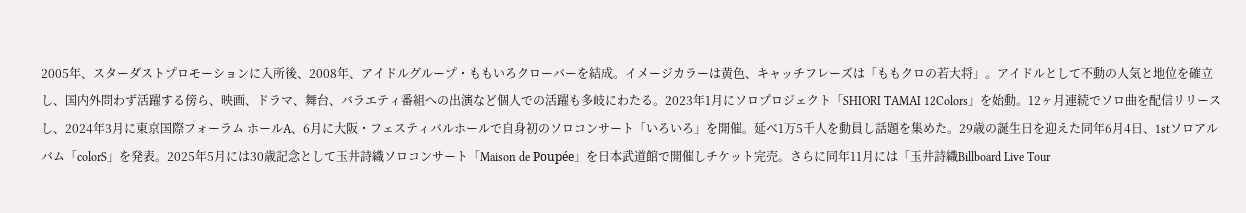2005年、スターダストプロモーションに入所後、2008年、アイドルグループ・ももいろクローバーを結成。イメージカラーは黄色、キャッチフレーズは「ももクロの若大将」。アイドルとして不動の人気と地位を確立し、国内外問わず活躍する傍ら、映画、ドラマ、舞台、バラエティ番組への出演など個人での活躍も多岐にわたる。2023年1月にソロプロジェクト「SHIORI TAMAI 12Colors」を始動。12ヶ月連続でソロ曲を配信リリースし、2024年3月に東京国際フォーラム ホールA、6月に大阪・フェスティバルホールで自身初のソロコンサート「いろいろ」を開催。延べ1万5千人を動員し話題を集めた。29歳の誕生日を迎えた同年6月4日、1stソロアルバム「colorS」を発表。2025年5月には30歳記念として玉井詩織ソロコンサート「Maison de Poupée」を日本武道館で開催しチケット完売。さらに同年11月には「玉井詩織Billboard Live Tour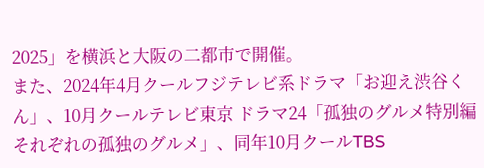2025」を横浜と大阪の二都市で開催。
また、2024年4月クールフジテレビ系ドラマ「お迎え渋谷くん」、10月クールテレビ東京 ドラマ24「孤独のグルメ特別編 それぞれの孤独のグルメ」、同年10月クールTBS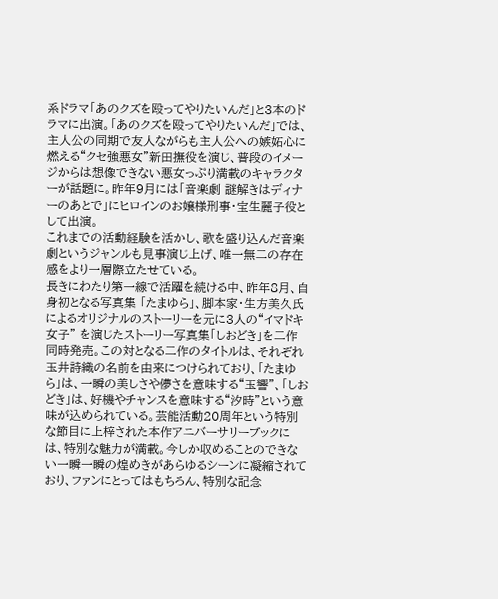系ドラマ「あのクズを殴ってやりたいんだ」と3本のドラマに出演。「あのクズを殴ってやりたいんだ」では、主人公の同期で友人ながらも主人公への嫉妬心に燃える“クセ強悪女”新田撫役を演じ、普段のイメージからは想像できない悪女っぷり満載のキャラクターが話題に。昨年9月には「音楽劇 謎解きはディナーのあとで」にヒロインのお嬢様刑事・宝生麗子役として出演。
これまでの活動経験を活かし、歌を盛り込んだ音楽劇というジャンルも見事演じ上げ、唯一無二の存在感をより一層際立たせている。
長きにわたり第一線で活躍を続ける中、昨年8月、自身初となる写真集 「たまゆら」、脚本家・生方美久氏によるオリジナルのストーリーを元に3人の“イマドキ女子” を演じたストーリー写真集「しおどき」を二作同時発売。この対となる二作のタイトルは、それぞれ玉井詩織の名前を由来につけられており、「たまゆら」は、一瞬の美しさや儚さを意味する“玉響”、「しおどき」は、好機やチャンスを意味する“汐時”という意味が込められている。芸能活動20周年という特別な節目に上梓された本作アニバーサリーブックには、特別な魅力が満載。今しか収めることのできない一瞬一瞬の煌めきがあらゆるシーンに凝縮されており、ファンにとってはもちろん、特別な記念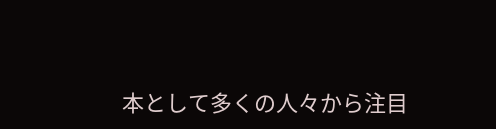本として多くの人々から注目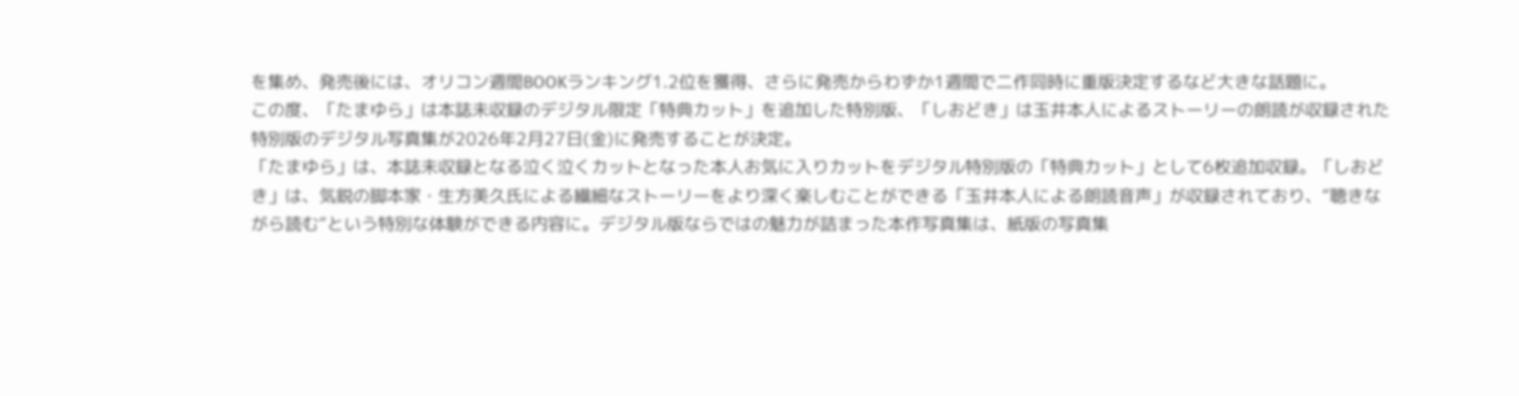を集め、発売後には、オリコン週間BOOKランキング1.2位を獲得、さらに発売からわずか1週間で二作同時に重版決定するなど大きな話題に。
この度、「たまゆら」は本誌未収録のデジタル限定「特典カット」を追加した特別版、「しおどき」は玉井本人によるストーリーの朗読が収録された特別版のデジタル写真集が2026年2月27日(金)に発売することが決定。
「たまゆら」は、本誌未収録となる泣く泣くカットとなった本人お気に入りカットをデジタル特別版の「特典カット」として6枚追加収録。「しおどき」は、気鋭の脚本家・生方美久氏による繊細なストーリーをより深く楽しむことができる「玉井本人による朗読音声」が収録されており、“聴きながら読む“という特別な体験ができる内容に。デジタル版ならではの魅力が詰まった本作写真集は、紙版の写真集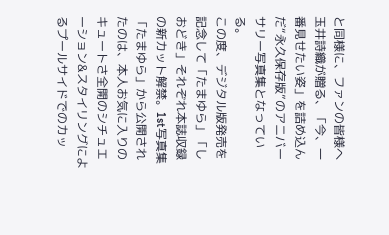と同様に、ファンの皆様へ玉井詩織が贈る、「今、一番見せたい姿」を詰め込んだ“永久保存版”のアニバーサリー写真集となっている。
この度、デジタル版発売を記念して「たまゆら」「しおどき」それぞれ本誌収録の新カット解禁。1st写真集「たまゆら」から公開されたのは、本人お気に入りのキュートさ全開のシチュエーション&スタイリングによるプールサイドでのカッ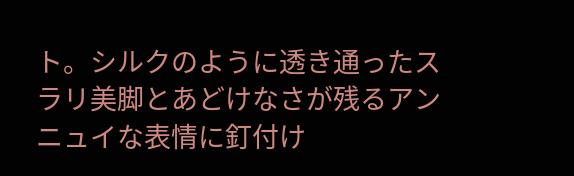ト。シルクのように透き通ったスラリ美脚とあどけなさが残るアンニュイな表情に釘付け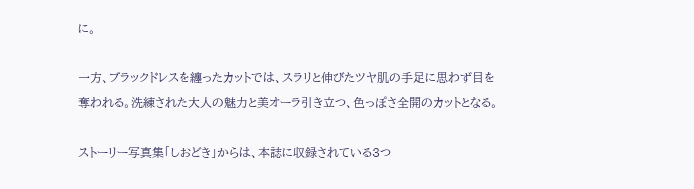に。

一方、ブラックドレスを纏ったカットでは、スラリと伸びたツヤ肌の手足に思わず目を奪われる。洗練された大人の魅力と美オーラ引き立つ、色っぽさ全開のカットとなる。

ストーリー写真集「しおどき」からは、本誌に収録されている3つ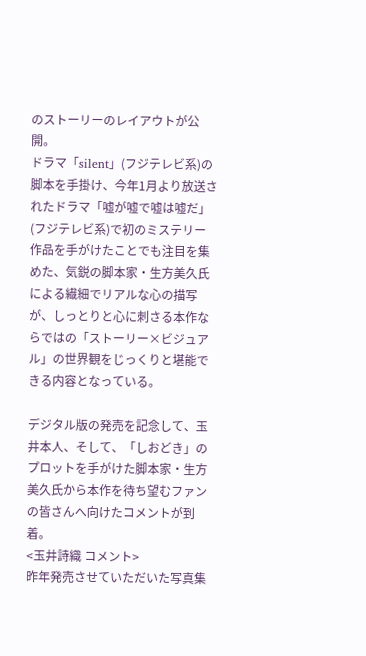のストーリーのレイアウトが公開。
ドラマ「silent」(フジテレビ系)の脚本を手掛け、今年1月より放送されたドラマ「嘘が嘘で嘘は嘘だ」(フジテレビ系)で初のミステリー作品を手がけたことでも注目を集めた、気鋭の脚本家・生方美久氏による繊細でリアルな心の描写が、しっとりと心に刺さる本作ならではの「ストーリー×ビジュアル」の世界観をじっくりと堪能できる内容となっている。

デジタル版の発売を記念して、玉井本人、そして、「しおどき」のプロットを手がけた脚本家・生方美久氏から本作を待ち望むファンの皆さんへ向けたコメントが到着。
<玉井詩織 コメント>
昨年発売させていただいた写真集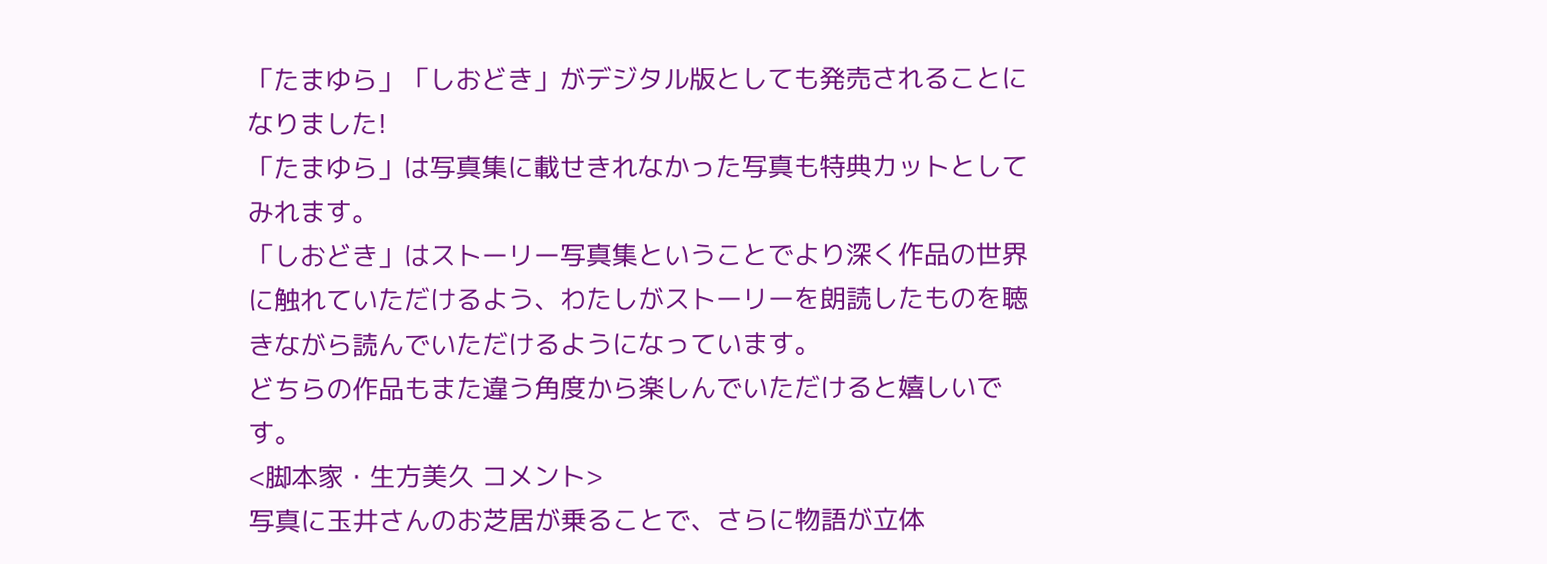「たまゆら」「しおどき」がデジタル版としても発売されることになりました!
「たまゆら」は写真集に載せきれなかった写真も特典カットとしてみれます。
「しおどき」はストーリー写真集ということでより深く作品の世界に触れていただけるよう、わたしがストーリーを朗読したものを聴きながら読んでいただけるようになっています。
どちらの作品もまた違う角度から楽しんでいただけると嬉しいです。
<脚本家・生方美久 コメント>
写真に玉井さんのお芝居が乗ることで、さらに物語が立体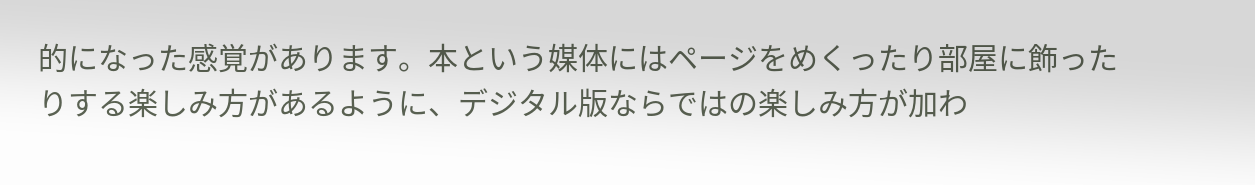的になった感覚があります。本という媒体にはページをめくったり部屋に飾ったりする楽しみ方があるように、デジタル版ならではの楽しみ方が加わ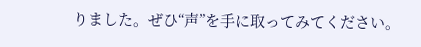りました。ぜひ“声”を手に取ってみてください。